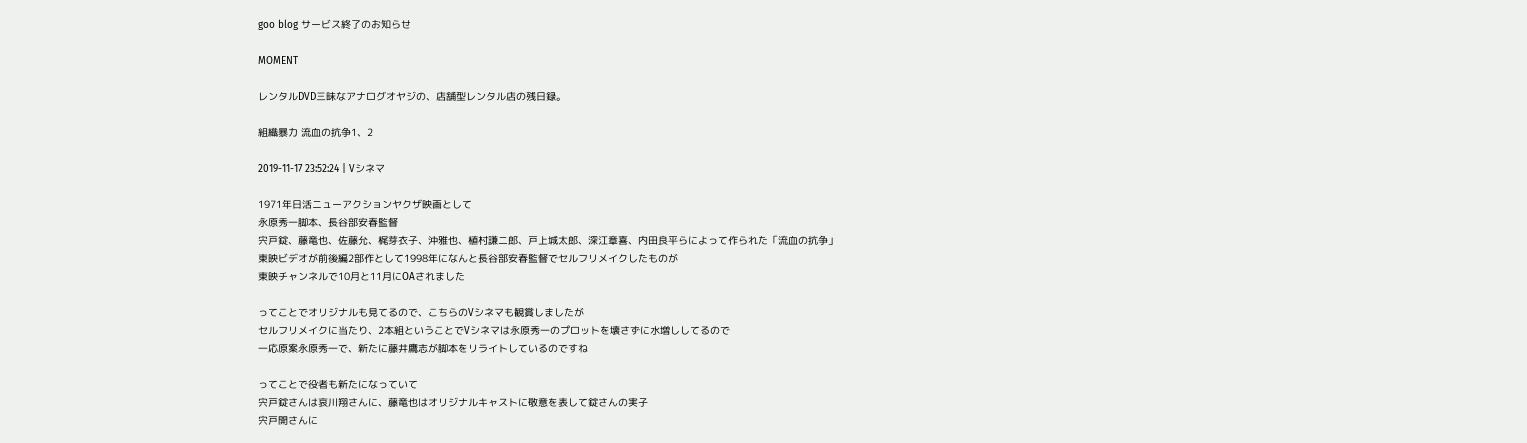goo blog サービス終了のお知らせ

MOMENT

レンタルDVD三昧なアナログオヤジの、店舗型レンタル店の残日録。

組織暴力 流血の抗争1、2

2019-11-17 23:52:24 | Vシネマ

1971年日活ニューアクションヤクザ映画として
永原秀一脚本、長谷部安春監督
宍戸錠、藤竜也、佐藤允、梶芽衣子、沖雅也、植村謙二郎、戸上城太郎、深江章喜、内田良平らによって作られた「流血の抗争」
東映ビデオが前後編2部作として1998年になんと長谷部安春監督でセルフリメイクしたものが
東映チャンネルで10月と11月にOAされました

ってことでオリジナルも見てるので、こちらのVシネマも観賞しましたが
セルフリメイクに当たり、2本組ということでVシネマは永原秀一のプロットを壊さずに水増ししてるので
一応原案永原秀一で、新たに藤井鷹志が脚本をリライトしているのですね

ってことで役者も新たになっていて
宍戸錠さんは哀川翔さんに、藤竜也はオリジナルキャストに敬意を表して錠さんの実子
宍戸開さんに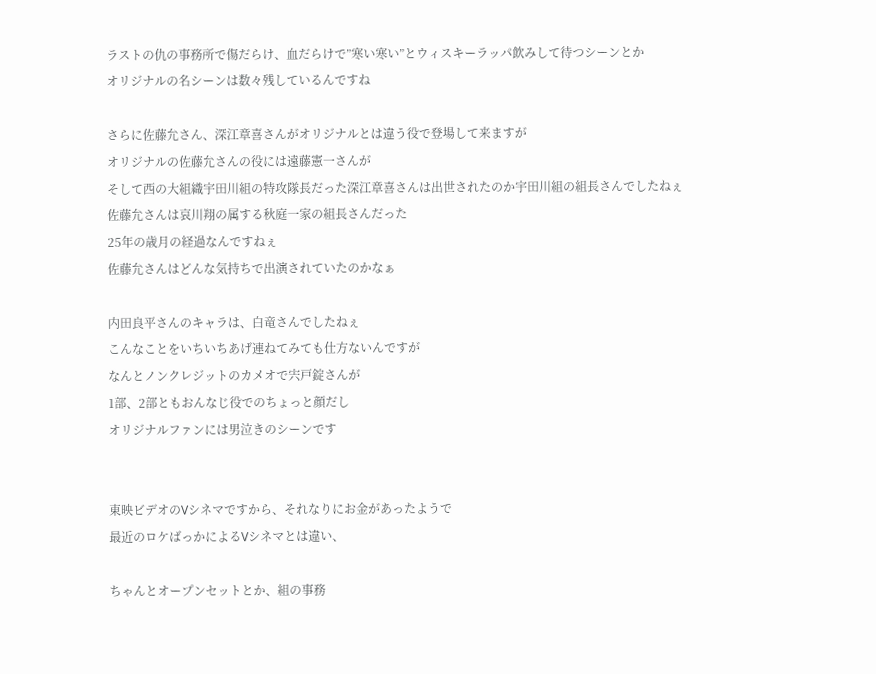ラストの仇の事務所で傷だらけ、血だらけで”寒い寒い”とウィスキーラッパ飲みして待つシーンとか
オリジナルの名シーンは数々残しているんですね

さらに佐藤允さん、深江章喜さんがオリジナルとは違う役で登場して来ますが
オリジナルの佐藤允さんの役には遠藤憲一さんが
そして西の大組織宇田川組の特攻隊長だった深江章喜さんは出世されたのか宇田川組の組長さんでしたねぇ
佐藤允さんは哀川翔の属する秋庭一家の組長さんだった
25年の歳月の経過なんですねぇ
佐藤允さんはどんな気持ちで出演されていたのかなぁ

内田良平さんのキャラは、白竜さんでしたねぇ
こんなことをいちいちあげ連ねてみても仕方ないんですが
なんとノンクレジットのカメオで宍戸錠さんが
1部、2部ともおんなじ役でのちょっと顔だし
オリジナルファンには男泣きのシーンです


東映ビデオのVシネマですから、それなりにお金があったようで
最近のロケばっかによるVシネマとは違い、

ちゃんとオープンセットとか、組の事務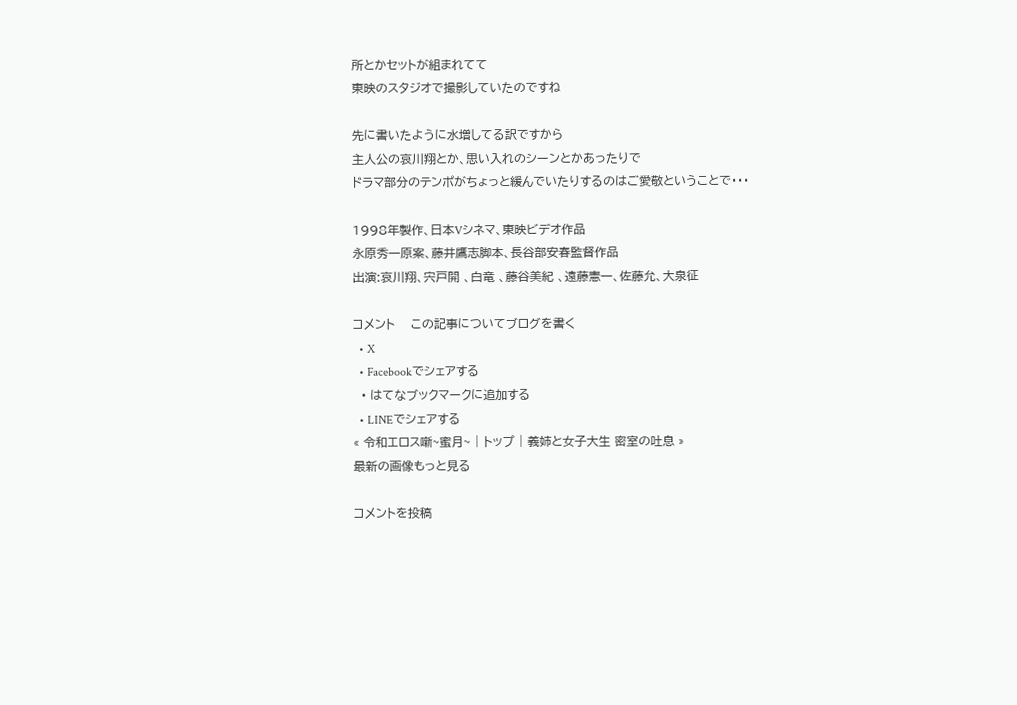所とかセットが組まれてて
東映のスタジオで撮影していたのですね

先に書いたように水増してる訳ですから
主人公の哀川翔とか、思い入れのシーンとかあったりで
ドラマ部分のテンポがちょっと緩んでいたりするのはご愛敬ということで・・・

1998年製作、日本Vシネマ、東映ビデオ作品
永原秀一原案、藤井鷹志脚本、長谷部安春監督作品
出演:哀川翔、宍戸開 、白竜 、藤谷美紀 、遠藤憲一、佐藤允、大泉征

コメント    この記事についてブログを書く
  • X
  • Facebookでシェアする
  • はてなブックマークに追加する
  • LINEでシェアする
« 令和エロス噺~蜜月~ | トップ | 義姉と女子大生 密室の吐息 »
最新の画像もっと見る

コメントを投稿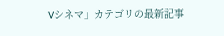Vシネマ」カテゴリの最新記事